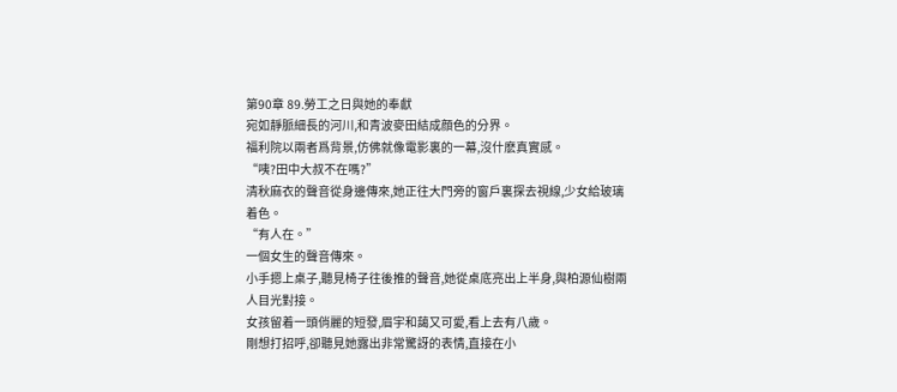第90章 89.勞工之日與她的奉獻
宛如靜脈細長的河川,和青波麥田結成顔色的分界。
福利院以兩者爲背景,仿佛就像電影裏的一幕,沒什麽真實感。
“咦?田中大叔不在嗎?”
清秋麻衣的聲音從身邊傳來,她正往大門旁的窗戶裏探去視線,少女給玻璃着色。
“有人在。”
一個女生的聲音傳來。
小手摁上桌子,聽見椅子往後推的聲音,她從桌底亮出上半身,與柏源仙樹兩人目光對接。
女孩留着一頭俏麗的短發,眉宇和藹又可愛,看上去有八歲。
剛想打招呼,卻聽見她露出非常驚訝的表情,直接在小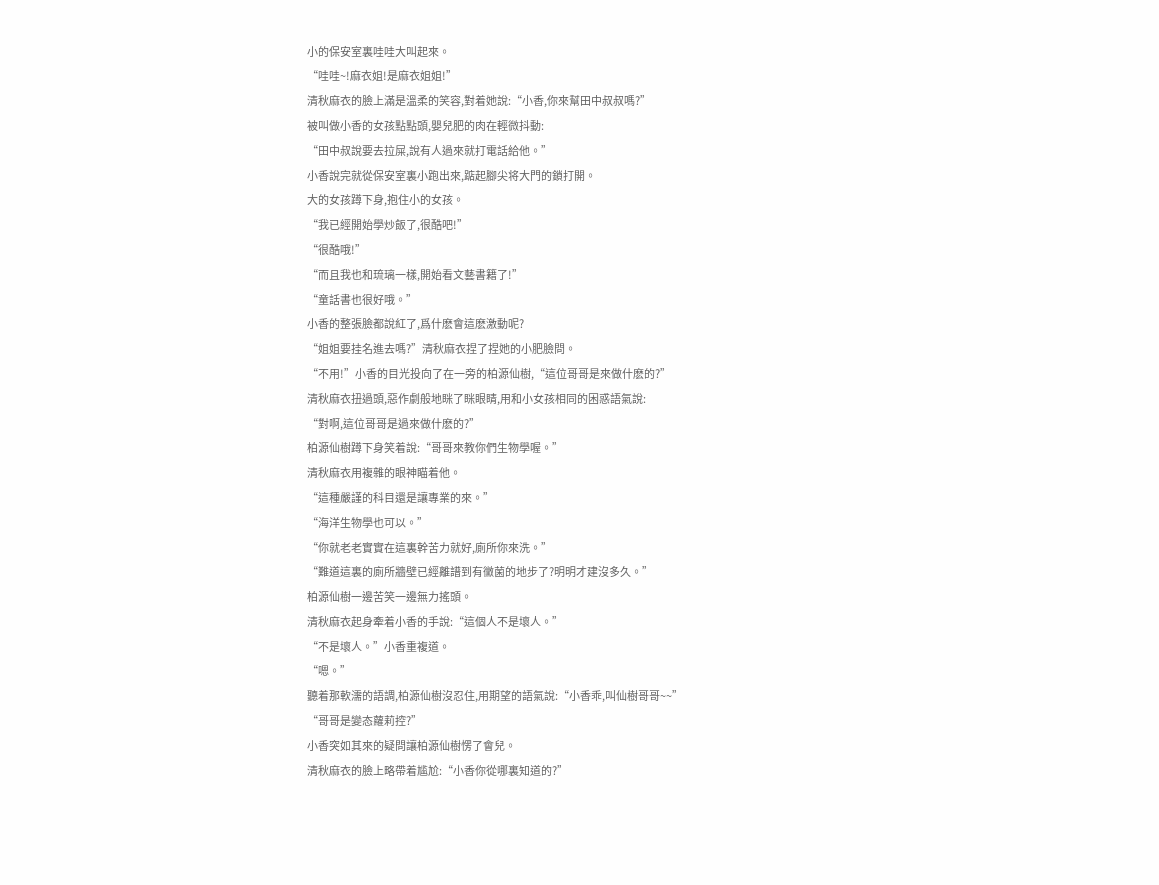小的保安室裏哇哇大叫起來。
“哇哇~!麻衣姐!是麻衣姐姐!”
清秋麻衣的臉上滿是溫柔的笑容,對着她說:“小香,你來幫田中叔叔嗎?”
被叫做小香的女孩點點頭,嬰兒肥的肉在輕微抖動:
“田中叔說要去拉屎,說有人過來就打電話給他。”
小香說完就從保安室裏小跑出來,踮起腳尖将大門的鎖打開。
大的女孩蹲下身,抱住小的女孩。
“我已經開始學炒飯了,很酷吧!”
“很酷哦!”
“而且我也和琉璃一樣,開始看文藝書籍了!”
“童話書也很好哦。”
小香的整張臉都說紅了,爲什麽會這麽激動呢?
“姐姐要挂名進去嗎?”清秋麻衣捏了捏她的小肥臉問。
“不用!”小香的目光投向了在一旁的柏源仙樹,“這位哥哥是來做什麽的?”
清秋麻衣扭過頭,惡作劇般地眯了眯眼睛,用和小女孩相同的困惑語氣說:
“對啊,這位哥哥是過來做什麽的?”
柏源仙樹蹲下身笑着說:“哥哥來教你們生物學喔。”
清秋麻衣用複雜的眼神瞄着他。
“這種嚴謹的科目還是讓專業的來。”
“海洋生物學也可以。”
“你就老老實實在這裏幹苦力就好,廁所你來洗。”
“難道這裏的廁所牆壁已經離譜到有黴菌的地步了?明明才建沒多久。”
柏源仙樹一邊苦笑一邊無力搖頭。
清秋麻衣起身牽着小香的手說:“這個人不是壞人。”
“不是壞人。”小香重複道。
“嗯。”
聽着那軟濡的語調,柏源仙樹沒忍住,用期望的語氣說:“小香乖,叫仙樹哥哥~~”
“哥哥是變态蘿莉控?”
小香突如其來的疑問讓柏源仙樹愣了會兒。
清秋麻衣的臉上略帶着尴尬:“小香你從哪裏知道的?”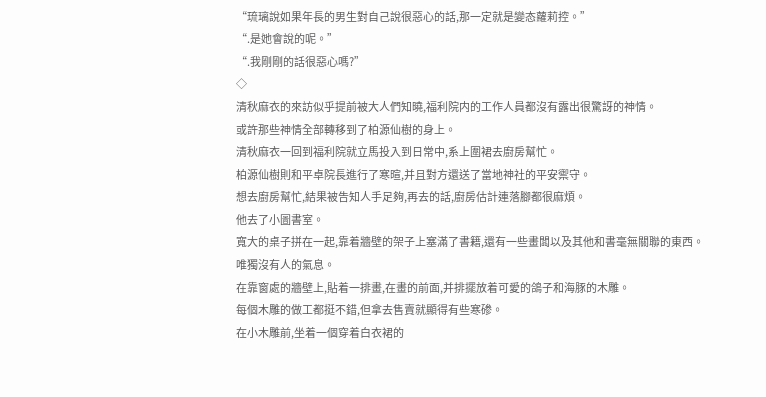“琉璃說如果年長的男生對自己說很惡心的話,那一定就是變态蘿莉控。”
“.是她會說的呢。”
“.我剛剛的話很惡心嗎?”
◇
清秋麻衣的來訪似乎提前被大人們知曉,福利院内的工作人員都沒有露出很驚訝的神情。
或許那些神情全部轉移到了柏源仙樹的身上。
清秋麻衣一回到福利院就立馬投入到日常中,系上圍裙去廚房幫忙。
柏源仙樹則和平卓院長進行了寒暄,并且對方還送了當地神社的平安禦守。
想去廚房幫忙,結果被告知人手足夠,再去的話,廚房估計連落腳都很麻煩。
他去了小圖書室。
寬大的桌子拼在一起,靠着牆壁的架子上塞滿了書籍,還有一些畫闆以及其他和書毫無關聯的東西。
唯獨沒有人的氣息。
在靠窗處的牆壁上,貼着一排畫,在畫的前面,并排擺放着可愛的鴿子和海豚的木雕。
每個木雕的做工都挺不錯,但拿去售賣就顯得有些寒碜。
在小木雕前,坐着一個穿着白衣裙的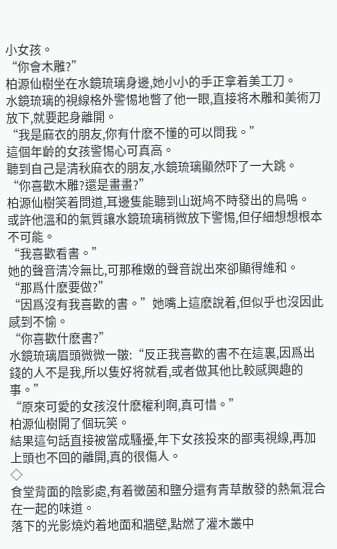小女孩。
“你會木雕?”
柏源仙樹坐在水鏡琉璃身邊,她小小的手正拿着美工刀。
水鏡琉璃的視線格外警惕地瞥了他一眼,直接将木雕和美術刀放下,就要起身離開。
“我是麻衣的朋友,你有什麽不懂的可以問我。”
這個年齡的女孩警惕心可真高。
聽到自己是清秋麻衣的朋友,水鏡琉璃顯然吓了一大跳。
“你喜歡木雕?還是畫畫?”
柏源仙樹笑着問道,耳邊隻能聽到山斑鸠不時發出的鳥鳴。
或許他溫和的氣質讓水鏡琉璃稍微放下警惕,但仔細想想根本不可能。
“我喜歡看書。”
她的聲音清冷無比,可那稚嫩的聲音說出來卻顯得維和。
“那爲什麽要做?”
“因爲沒有我喜歡的書。”她嘴上這麽說着,但似乎也沒因此感到不愉。
“你喜歡什麽書?”
水鏡琉璃眉頭微微一皺:“反正我喜歡的書不在這裏,因爲出錢的人不是我,所以隻好将就看,或者做其他比較感興趣的事。”
“原來可愛的女孩沒什麽權利啊,真可惜。”
柏源仙樹開了個玩笑。
結果這句話直接被當成騷擾,年下女孩投來的鄙夷視線,再加上頭也不回的離開,真的很傷人。
◇
食堂背面的陰影處,有着黴菌和鹽分還有青草散發的熱氣混合在一起的味道。
落下的光影燒灼着地面和牆壁,點燃了灌木叢中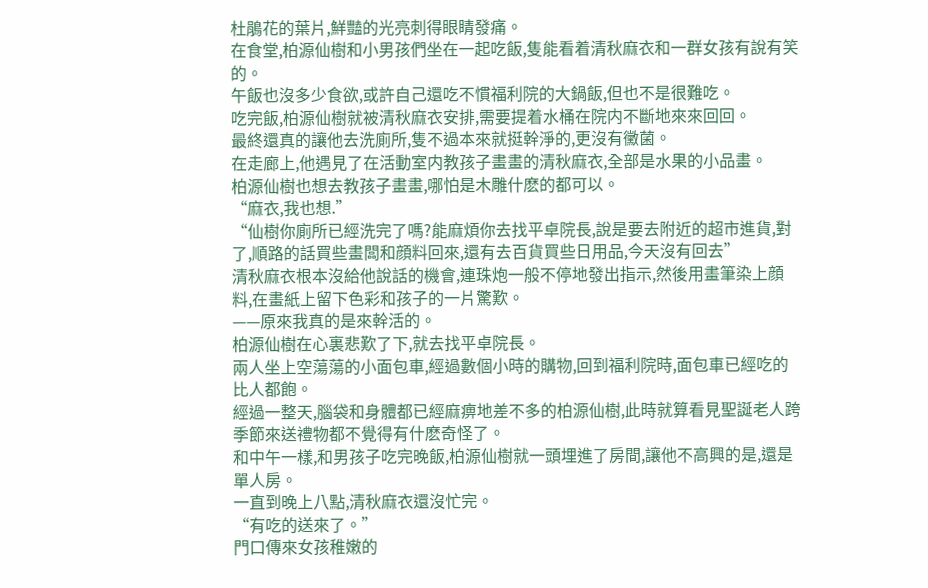杜鵑花的葉片,鮮豔的光亮刺得眼睛發痛。
在食堂,柏源仙樹和小男孩們坐在一起吃飯,隻能看着清秋麻衣和一群女孩有說有笑的。
午飯也沒多少食欲,或許自己還吃不慣福利院的大鍋飯,但也不是很難吃。
吃完飯,柏源仙樹就被清秋麻衣安排,需要提着水桶在院内不斷地來來回回。
最終還真的讓他去洗廁所,隻不過本來就挺幹淨的,更沒有黴菌。
在走廊上,他遇見了在活動室内教孩子畫畫的清秋麻衣,全部是水果的小品畫。
柏源仙樹也想去教孩子畫畫,哪怕是木雕什麽的都可以。
“麻衣,我也想.”
“仙樹你廁所已經洗完了嗎?能麻煩你去找平卓院長,說是要去附近的超市進貨,對了,順路的話買些畫闆和顔料回來,還有去百貨買些日用品,今天沒有回去”
清秋麻衣根本沒給他說話的機會,連珠炮一般不停地發出指示,然後用畫筆染上顔料,在畫紙上留下色彩和孩子的一片驚歎。
——原來我真的是來幹活的。
柏源仙樹在心裏悲歎了下,就去找平卓院長。
兩人坐上空蕩蕩的小面包車,經過數個小時的購物,回到福利院時,面包車已經吃的比人都飽。
經過一整天,腦袋和身體都已經麻痹地差不多的柏源仙樹,此時就算看見聖誕老人跨季節來送禮物都不覺得有什麽奇怪了。
和中午一樣,和男孩子吃完晚飯,柏源仙樹就一頭埋進了房間,讓他不高興的是,還是單人房。
一直到晚上八點,清秋麻衣還沒忙完。
“有吃的送來了。”
門口傳來女孩稚嫩的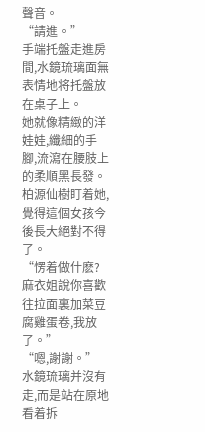聲音。
“請進。”
手端托盤走進房間,水鏡琉璃面無表情地将托盤放在桌子上。
她就像精緻的洋娃娃,纖細的手腳,流瀉在腰肢上的柔順黑長發。
柏源仙樹盯着她,覺得這個女孩今後長大絕對不得了。
“愣着做什麽?麻衣姐說你喜歡往拉面裏加菜豆腐雞蛋卷,我放了。”
“嗯,謝謝。”
水鏡琉璃并沒有走,而是站在原地看着拆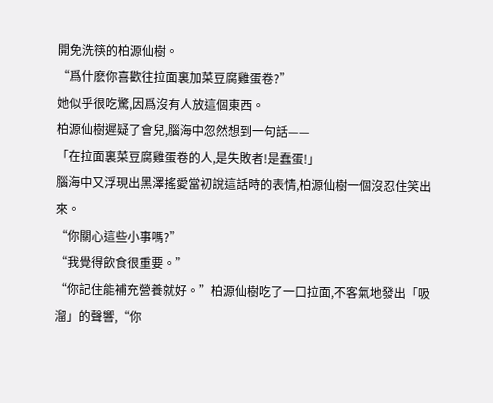開免洗筷的柏源仙樹。
“爲什麽你喜歡往拉面裏加菜豆腐雞蛋卷?”
她似乎很吃驚,因爲沒有人放這個東西。
柏源仙樹遲疑了會兒,腦海中忽然想到一句話——
「在拉面裏菜豆腐雞蛋卷的人,是失敗者!是蠢蛋!」
腦海中又浮現出黑澤搖愛當初說這話時的表情,柏源仙樹一個沒忍住笑出來。
“你關心這些小事嗎?”
“我覺得飲食很重要。”
“你記住能補充營養就好。”柏源仙樹吃了一口拉面,不客氣地發出「吸溜」的聲響,“你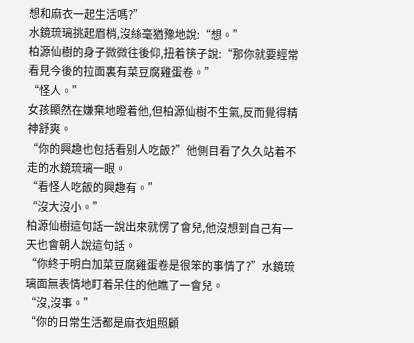想和麻衣一起生活嗎?”
水鏡琉璃挑起眉梢,沒絲毫猶豫地說:“想。”
柏源仙樹的身子微微往後仰,扭着筷子說:“那你就要經常看見今後的拉面裏有菜豆腐雞蛋卷。”
“怪人。”
女孩顯然在嫌棄地瞪着他,但柏源仙樹不生氣,反而覺得精神舒爽。
“你的興趣也包括看别人吃飯?”他側目看了久久站着不走的水鏡琉璃一眼。
“看怪人吃飯的興趣有。”
“沒大沒小。”
柏源仙樹這句話一說出來就愣了會兒,他沒想到自己有一天也會朝人說這句話。
“你終于明白加菜豆腐雞蛋卷是很笨的事情了?”水鏡琉璃面無表情地盯着呆住的他瞧了一會兒。
“沒,沒事。”
“你的日常生活都是麻衣姐照顧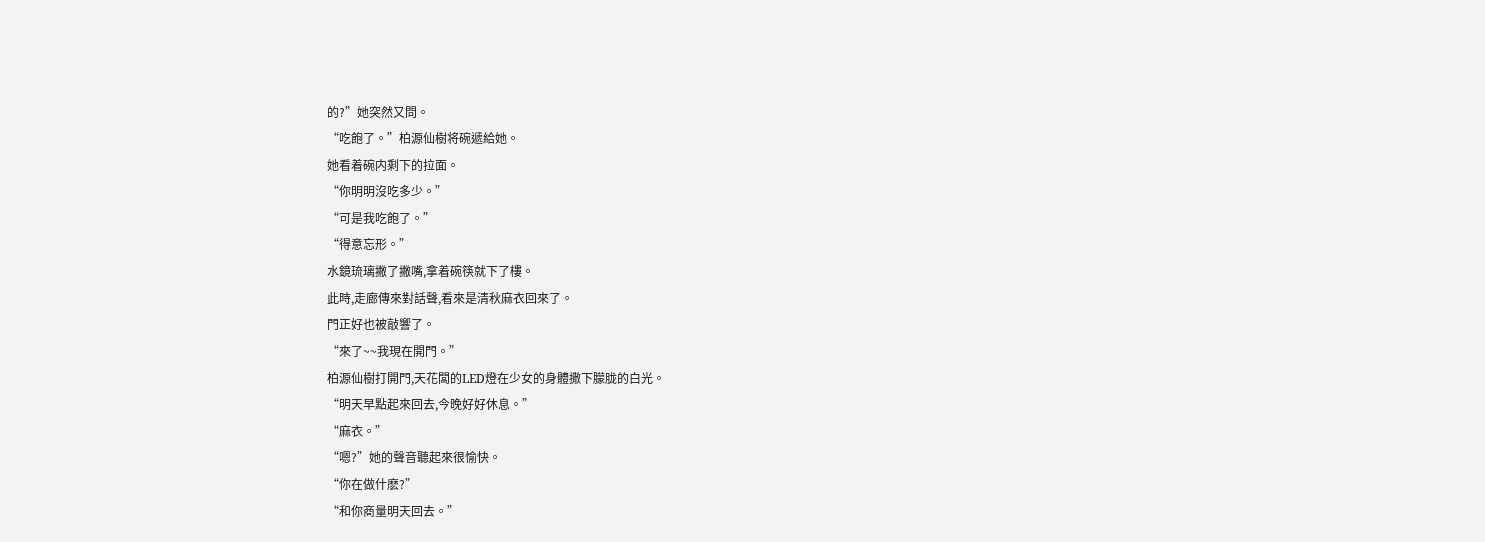的?”她突然又問。
“吃飽了。”柏源仙樹将碗遞給她。
她看着碗内剩下的拉面。
“你明明沒吃多少。”
“可是我吃飽了。”
“得意忘形。”
水鏡琉璃撇了撇嘴,拿着碗筷就下了樓。
此時,走廊傳來對話聲,看來是清秋麻衣回來了。
門正好也被敲響了。
“來了~~我現在開門。”
柏源仙樹打開門,天花闆的LED燈在少女的身體撒下朦胧的白光。
“明天早點起來回去,今晚好好休息。”
“麻衣。”
“嗯?”她的聲音聽起來很愉快。
“你在做什麽?”
“和你商量明天回去。”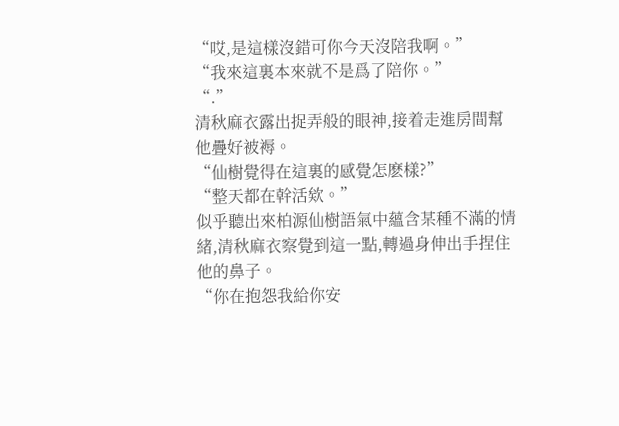“哎,是這樣沒錯可你今天沒陪我啊。”
“我來這裏本來就不是爲了陪你。”
“.”
清秋麻衣露出捉弄般的眼神,接着走進房間幫他疊好被褥。
“仙樹覺得在這裏的感覺怎麽樣?”
“整天都在幹活欸。”
似乎聽出來柏源仙樹語氣中蘊含某種不滿的情緒,清秋麻衣察覺到這一點,轉過身伸出手捏住他的鼻子。
“你在抱怨我給你安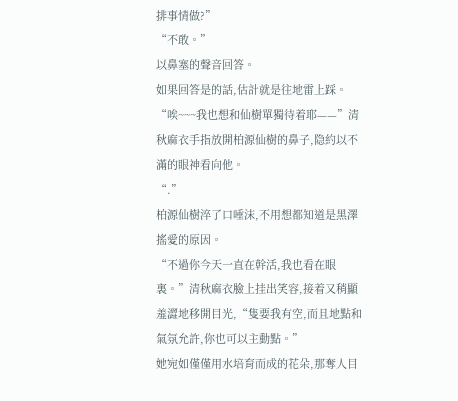排事情做?”
“不敢。”
以鼻塞的聲音回答。
如果回答是的話,估計就是往地雷上踩。
“唉~~~我也想和仙樹單獨待着耶——”清秋麻衣手指放開柏源仙樹的鼻子,隐約以不滿的眼神看向他。
“.”
柏源仙樹淬了口唾沫,不用想都知道是黑澤搖愛的原因。
“不過你今天一直在幹活,我也看在眼裏。”清秋麻衣臉上挂出笑容,接着又稍顯羞澀地移開目光,“隻要我有空,而且地點和氣氛允許,你也可以主動點。”
她宛如僅僅用水培育而成的花朵,那奪人目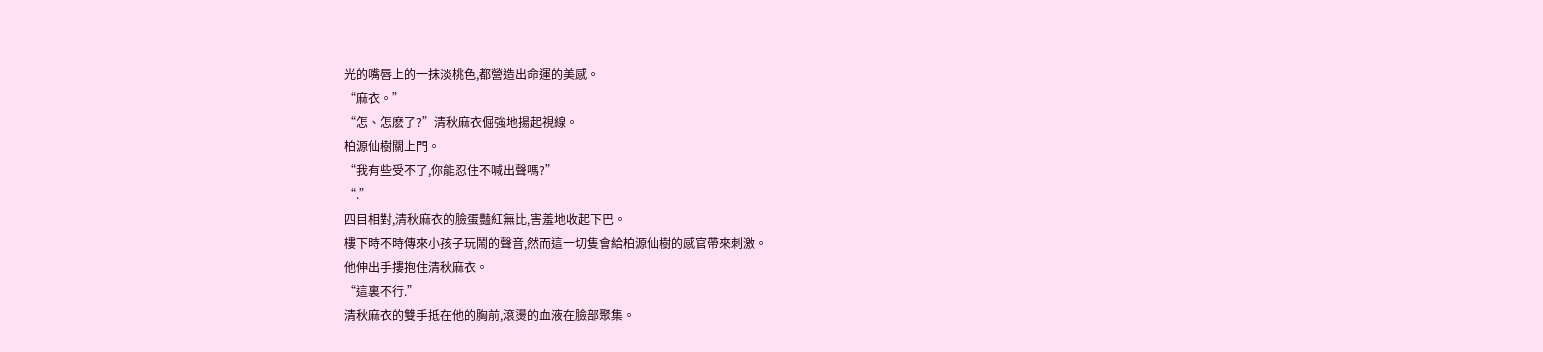光的嘴唇上的一抹淡桃色,都營造出命運的美感。
“麻衣。”
“怎、怎麽了?”清秋麻衣倔強地揚起視線。
柏源仙樹關上門。
“我有些受不了,你能忍住不喊出聲嗎?”
“.”
四目相對,清秋麻衣的臉蛋豔紅無比,害羞地收起下巴。
樓下時不時傳來小孩子玩鬧的聲音,然而這一切隻會給柏源仙樹的感官帶來刺激。
他伸出手摟抱住清秋麻衣。
“這裏不行.”
清秋麻衣的雙手抵在他的胸前,滾燙的血液在臉部聚集。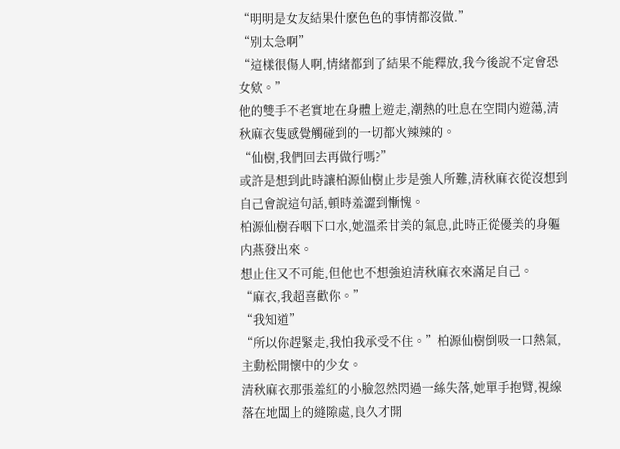“明明是女友結果什麽色色的事情都沒做.”
“别太急啊”
“這樣很傷人啊,情緒都到了結果不能釋放,我今後說不定會恐女欸。”
他的雙手不老實地在身體上遊走,潮熱的吐息在空間内遊蕩,清秋麻衣隻感覺觸碰到的一切都火辣辣的。
“仙樹,我們回去再做行嗎?”
或許是想到此時讓柏源仙樹止步是強人所難,清秋麻衣從沒想到自己會說這句話,頓時羞澀到慚愧。
柏源仙樹吞咽下口水,她溫柔甘美的氣息,此時正從優美的身軀内燕發出來。
想止住又不可能,但他也不想強迫清秋麻衣來滿足自己。
“麻衣,我超喜歡你。”
“我知道”
“所以你趕緊走,我怕我承受不住。”柏源仙樹倒吸一口熱氣,主動松開懷中的少女。
清秋麻衣那張羞紅的小臉忽然閃過一絲失落,她單手抱臂,視線落在地闆上的縫隙處,良久才開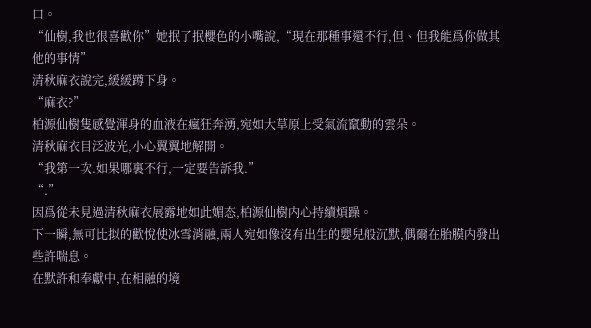口。
“仙樹,我也很喜歡你”她抿了抿櫻色的小嘴說,“現在那種事還不行,但、但我能爲你做其他的事情”
清秋麻衣說完,緩緩蹲下身。
“麻衣?”
柏源仙樹隻感覺渾身的血液在瘋狂奔湧,宛如大草原上受氣流竄動的雲朵。
清秋麻衣目泛波光,小心翼翼地解開。
“我第一次.如果哪裏不行,一定要告訴我.”
“.”
因爲從未見過清秋麻衣展露地如此媚态,柏源仙樹内心持續煩躁。
下一瞬,無可比拟的歡悅使冰雪消融,兩人宛如像沒有出生的嬰兒般沉默,偶爾在胎膜内發出些許喘息。
在默許和奉獻中,在相融的境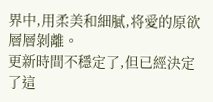界中,用柔美和細膩,将愛的原欲層層剝離。
更新時間不穩定了,但已經決定了這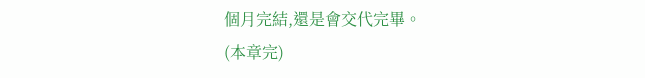個月完結,還是會交代完畢。
(本章完)